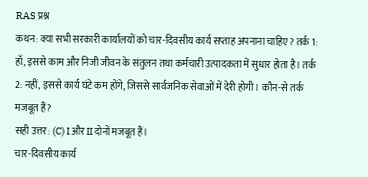RAS प्रश्न
कथन: क्या सभी सरकारी कार्यालयों को चार-दिवसीय कार्य सप्ताह अपनाना चाहिए? तर्क 1: हाँ, इससे काम और निजी जीवन के संतुलन तथा कर्मचारी उत्पादकता में सुधार होता है। तर्क 2: नहीं, इससे कार्य घंटे कम होंगे, जिससे सार्वजनिक सेवाओं में देरी होगी। कौन-से तर्क मजबूत हैं?
सही उत्तर: (C) I और II दोनों मजबूत हैं।
चार-दिवसीय कार्य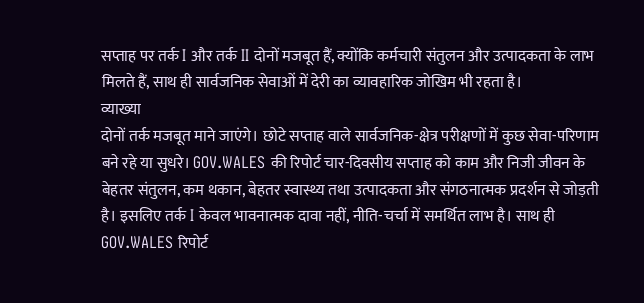सप्ताह पर तर्क I और तर्क II दोनों मजबूत हैं, क्योंकि कर्मचारी संतुलन और उत्पादकता के लाभ मिलते हैं, साथ ही सार्वजनिक सेवाओं में देरी का व्यावहारिक जोखिम भी रहता है।
व्याख्या
दोनों तर्क मजबूत माने जाएंगे। छोटे सप्ताह वाले सार्वजनिक-क्षेत्र परीक्षणों में कुछ सेवा-परिणाम बने रहे या सुधरे। GOV.WALES की रिपोर्ट चार-दिवसीय सप्ताह को काम और निजी जीवन के बेहतर संतुलन, कम थकान, बेहतर स्वास्थ्य तथा उत्पादकता और संगठनात्मक प्रदर्शन से जोड़ती है। इसलिए तर्क I केवल भावनात्मक दावा नहीं, नीति-चर्चा में समर्थित लाभ है। साथ ही GOV.WALES रिपोर्ट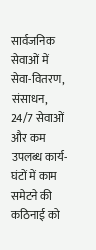सार्वजनिक सेवाओं में सेवा-वितरण, संसाधन, 24/7 सेवाओं और कम उपलब्ध कार्य-घंटों में काम समेटने की कठिनाई को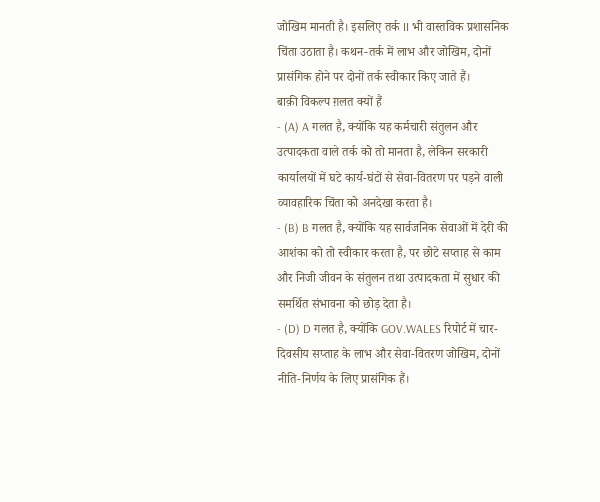जोखिम मानती है। इसलिए तर्क II भी वास्तविक प्रशासनिक चिंता उठाता है। कथन-तर्क में लाभ और जोखिम, दोनों प्रासंगिक होने पर दोनों तर्क स्वीकार किए जाते हैं।
बाक़ी विकल्प ग़लत क्यों हैं
- (A) A गलत है, क्योंकि यह कर्मचारी संतुलन और उत्पादकता वाले तर्क को तो मानता है, लेकिन सरकारी कार्यालयों में घटे कार्य-घंटों से सेवा-वितरण पर पड़ने वाली व्यावहारिक चिंता को अनदेखा करता है।
- (B) B गलत है, क्योंकि यह सार्वजनिक सेवाओं में देरी की आशंका को तो स्वीकार करता है, पर छोटे सप्ताह से काम और निजी जीवन के संतुलन तथा उत्पादकता में सुधार की समर्थित संभावना को छोड़ देता है।
- (D) D गलत है, क्योंकि GOV.WALES रिपोर्ट में चार-दिवसीय सप्ताह के लाभ और सेवा-वितरण जोखिम, दोनों नीति-निर्णय के लिए प्रासंगिक हैं।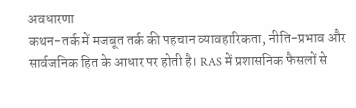अवधारणा
कथन-तर्क में मजबूत तर्क की पहचान व्यावहारिकता, नीति-प्रभाव और सार्वजनिक हित के आधार पर होती है। RAS में प्रशासनिक फैसलों से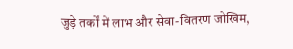जुड़े तर्कों में लाभ और सेवा-वितरण जोखिम,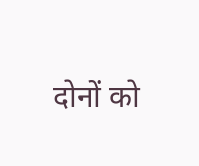दोनों को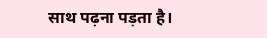साथ पढ़ना पड़ता है।